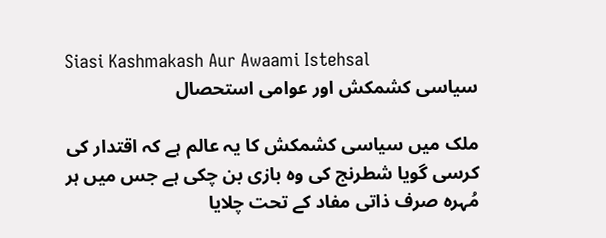Siasi Kashmakash Aur Awaami Istehsal
سیاسی کشمکش اور عوامی استحصال

ملک میں سیاسی کشمکش کا یہ عالم ہے کہ اقتدار کی کرسی گویا شطرنج کی وہ بازی بن چکی ہے جس میں ہر مُہرہ صرف ذاتی مفاد کے تحت چلایا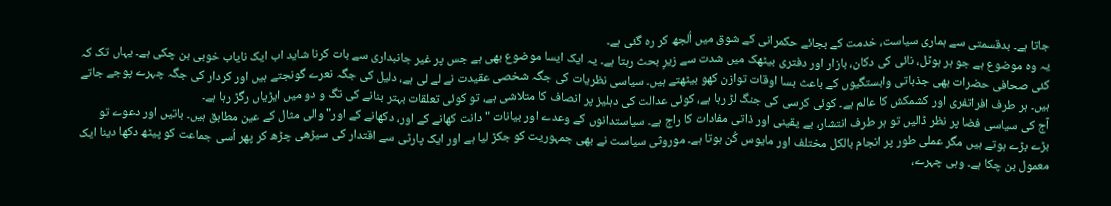جاتا ہے۔ بدقسمتی سے ہماری سیاست، خدمت کے بجائے حکمرانی کے شوق میں اُلجھ کر رہ گئی ہے۔
یہ وہ موضوع ہے جو ہر ہوٹل، نائی کی دکان، بازار اور دفتری بیٹھک میں شدت سے زیرِ بحث رہتا ہے۔ یہ ایک ایسا موضوع بھی ہے جس پر غیر جانبداری سے بات کرنا شاید اب ایک نایاب خوبی بن چکی ہے۔ یہاں تک کہ کئی صحافی حضرات بھی جذباتی وابستگیوں کے باعث بسا اوقات توازن کھو بیٹھتے ہیں۔ سیاسی نظریات کی جگہ شخصی عقیدت نے لے لی ہے، دلیل کی جگہ نعرے گونجتے ہیں اور کردار کی جگہ چہرے پوجے جاتے ہیں۔ ہر طرف افراتفری اور کشمکش کا عالم ہے۔ کوئی کرسی کی جنگ لڑ رہا ہے، کوئی عدالت کی دہلیز پر انصاف کا متلاشی ہے، تو کوئی تعلقات بہتر بنانے کی تگ و دو میں ایڑیاں رگڑ رہا ہے۔
آج کی سیاسی فضا پر نظر ڈالیں تو ہر طرف انتشار، بے یقینی اور ذاتی مفادات کا راج ہے۔ سیاستدانوں کے وعدے اور بیانات "دانت کھانے کے اور، دکھانے کے اور" والی مثال کے عین مطابق ہیں۔ باتیں اور دعوے تو بڑے بڑے ہوتے ہیں مگر عملی طور پر انجام بالکل مختلف اور مایوس کُن ہوتا ہے۔ موروثی سیاست نے بھی جمہوریت کو جکڑ لیا ہے اور ایک پارٹی سے اقتدار کی سیڑھی چڑھ کر پھر اُسی جماعت کو پیٹھ دکھا دینا ایک معمول بن چکا ہے۔ وہی چہرے،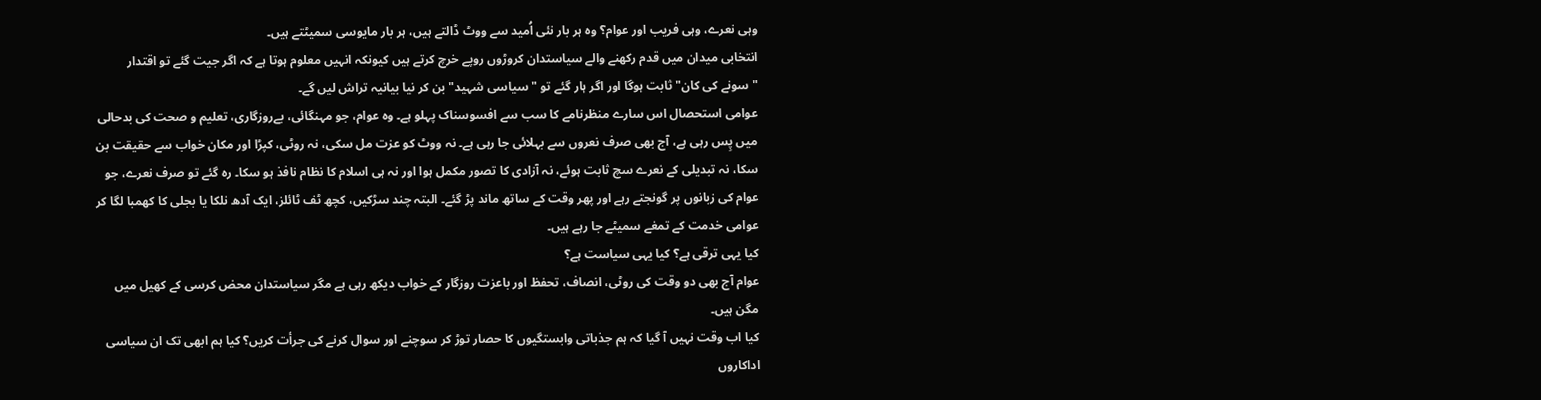وہی نعرے، وہی فریب اور عوام؟ وہ ہر بار نئی اُمید سے ووٹ ڈالتے ہیں، ہر بار مایوسی سمیٹتے ہیں۔
انتخابی میدان میں قدم رکھنے والے سیاستدان کروڑوں روپے خرچ کرتے ہیں کیونکہ انہیں معلوم ہوتا ہے کہ اگر جیت گئے تو اقتدار "سونے کی کان" ثابت ہوگا اور اگر ہار گئے تو "سیاسی شہید" بن کر نیا بیانیہ تراش لیں گے۔
عوامی استحصال اس سارے منظرنامے کا سب سے افسوسناک پہلو ہے۔ وہ عوام، جو مہنگائی، بےروزگاری، تعلیم و صحت کی بدحالی میں پِس رہی ہے، آج بھی صرف نعروں سے بہلائی جا رہی ہے۔ نہ ووٹ کو عزت مل سکی، نہ روٹی، کپڑا اور مکان خواب سے حقیقت بن سکا، نہ تبدیلی کے نعرے سچ ثابت ہوئے، نہ آزادی کا تصور مکمل ہوا اور نہ ہی اسلام کا نظام نافذ ہو سکا۔ رہ گئے تو صرف نعرے، جو عوام کی زبانوں پر گونجتے رہے اور پھر وقت کے ساتھ ماند پڑ گئے۔ البتہ چند سڑکیں، کچھ ٹف ٹائلز، ایک آدھ نلکا یا بجلی کا کھمبا لگا کر عوامی خدمت کے تمغے سمیٹے جا رہے ہیں۔
کیا یہی ترقی ہے؟ کیا یہی سیاست ہے؟
عوام آج بھی دو وقت کی روٹی، انصاف، تحفظ اور باعزت روزگار کے خواب دیکھ رہی ہے مگر سیاستدان محض کرسی کے کھیل میں مگن ہیں۔
کیا اب وقت نہیں آ گیا کہ ہم جذباتی وابستگیوں کا حصار توڑ کر سوچنے اور سوال کرنے کی جرأت کریں؟ کیا ہم ابھی تک ان سیاسی اداکاروں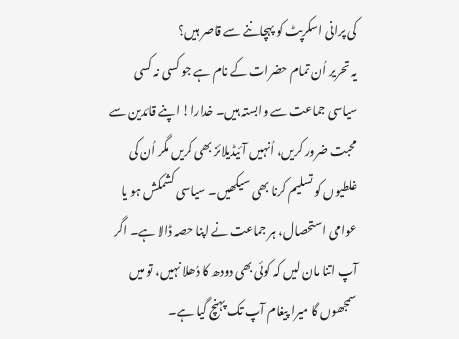کی پرانی اسکرپٹ کو پہچاننے سے قاصر ہیں؟
یہ تحریر اُن تمام حضرات کے نام ہے جو کسی نہ کسی سیاسی جماعت سے وابستہ ہیں۔ خدارا! اپنے قائدین سے محبت ضرور کریں، اُنہیں آئیڈیلائز بھی کریں مگر اُن کی غلطیوں کو تسلیم کرنا بھی سیکھیں۔ سیاسی کشمکش ہو یا عوامی استحصال، ہر جماعت نے اپنا حصہ ڈالا ہے۔ اگر آپ اتنا مان لیں کہ کوئی بھی دودھ کا دُھلا نہیں، تو میں سمجھوں گا میرا پیغام آپ تک پہنچ گیا ہے۔